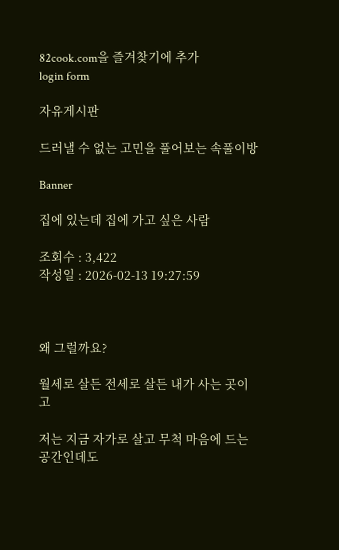82cook.com을 즐겨찾기에 추가
login form

자유게시판

드러낼 수 없는 고민을 풀어보는 속풀이방

Banner

집에 있는데 집에 가고 싶은 사람

조회수 : 3,422
작성일 : 2026-02-13 19:27:59



왜 그럴까요?

월세로 살든 전세로 살든 내가 사는 곳이고

저는 지금 자가로 살고 무척 마음에 드는 공간인데도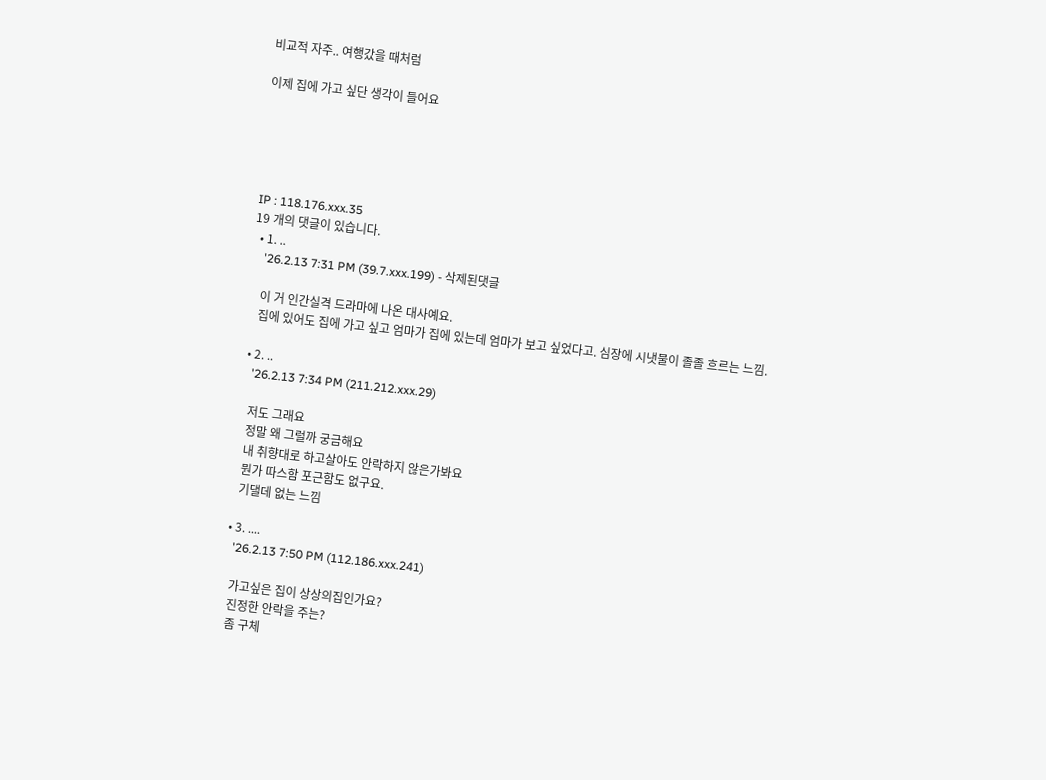비교적 자주.. 여행갔을 때처럼

이제 집에 가고 싶단 생각이 들어요





IP : 118.176.xxx.35
19 개의 댓글이 있습니다.
  • 1. ..
    '26.2.13 7:31 PM (39.7.xxx.199) - 삭제된댓글

    이 거 인간실격 드라마에 나온 대사예요.
    집에 있어도 집에 가고 싶고 엄마가 집에 있는데 엄마가 보고 싶었다고. 심장에 시냇물이 졸졸 흐르는 느낌.

  • 2. ..
    '26.2.13 7:34 PM (211.212.xxx.29)

    저도 그래요
    정말 왜 그럴까 궁금해요
    내 취향대로 하고살아도 안락하지 않은가봐요
    뭔가 따스함 포근함도 없구요.
    기댈데 없는 느낌

  • 3. ....
    '26.2.13 7:50 PM (112.186.xxx.241)

    가고싶은 집이 상상의집인가요?
    진정한 안락을 주는?
    좀 구체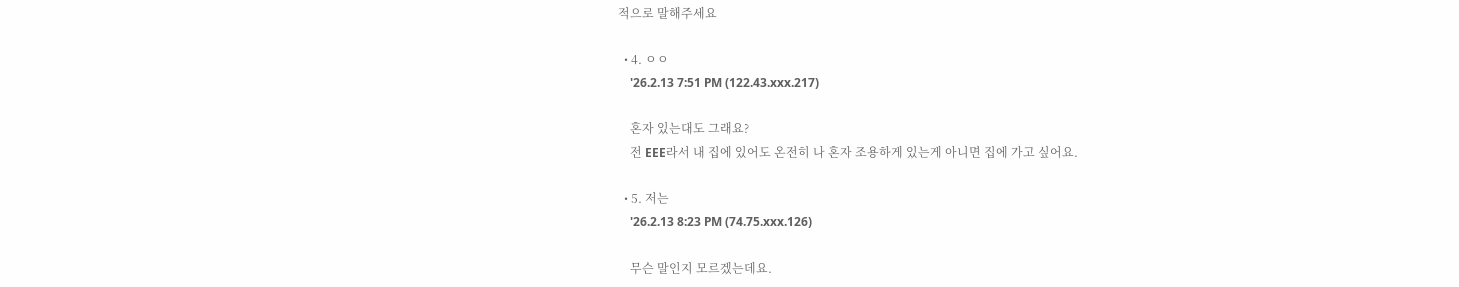적으로 말해주세요

  • 4. ㅇㅇ
    '26.2.13 7:51 PM (122.43.xxx.217)

    혼자 있는대도 그래요?
    전 EEE라서 내 집에 있어도 온전히 나 혼자 조용하게 있는게 아니면 집에 가고 싶어요.

  • 5. 저는
    '26.2.13 8:23 PM (74.75.xxx.126)

    무슨 말인지 모르겠는데요.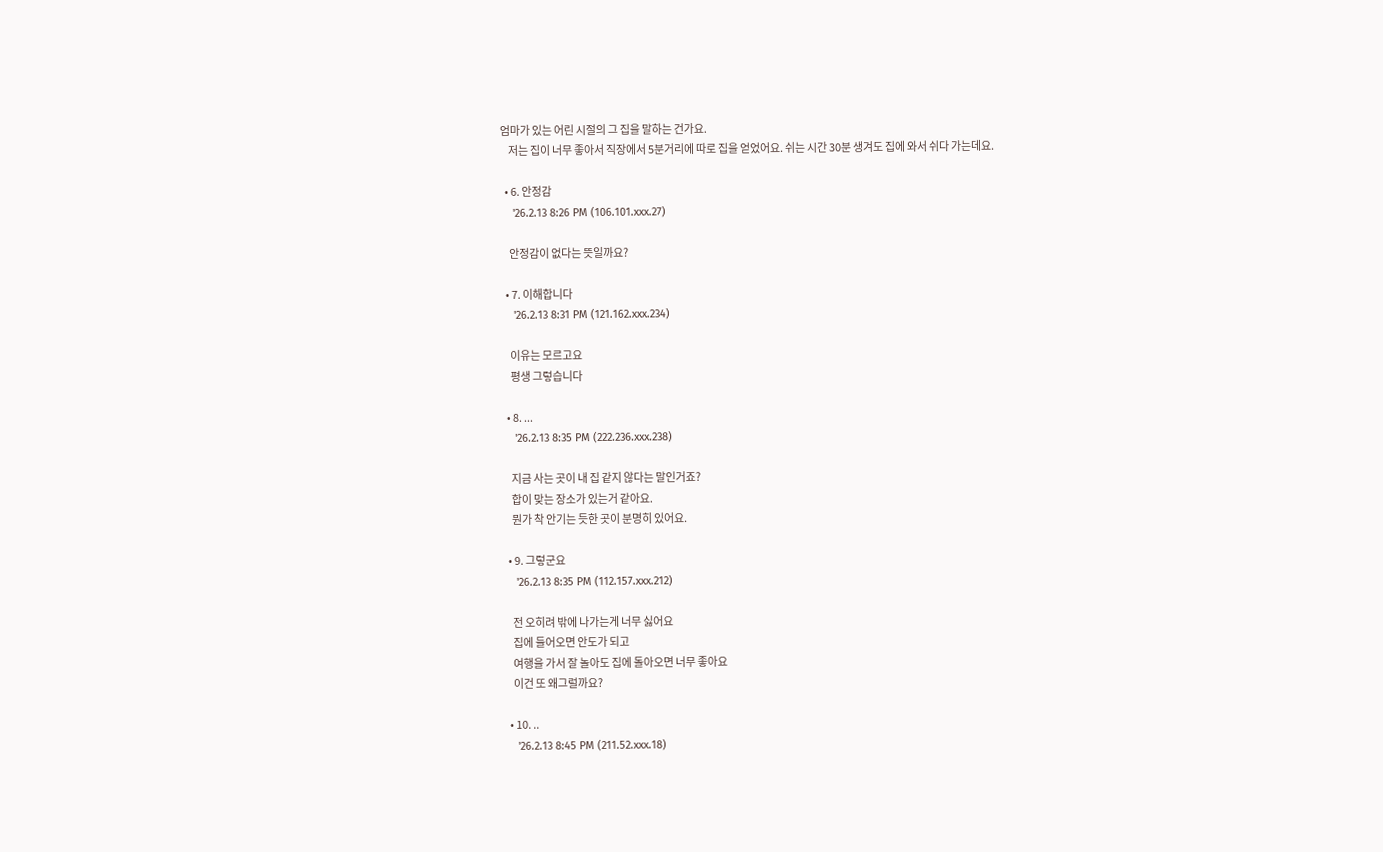엄마가 있는 어린 시절의 그 집을 말하는 건가요.
    저는 집이 너무 좋아서 직장에서 5분거리에 따로 집을 얻었어요. 쉬는 시간 30분 생겨도 집에 와서 쉬다 가는데요.

  • 6. 안정감
    '26.2.13 8:26 PM (106.101.xxx.27)

    안정감이 없다는 뜻일까요?

  • 7. 이해합니다
    '26.2.13 8:31 PM (121.162.xxx.234)

    이유는 모르고요
    평생 그렇습니다

  • 8. ...
    '26.2.13 8:35 PM (222.236.xxx.238)

    지금 사는 곳이 내 집 같지 않다는 말인거죠?
    합이 맞는 장소가 있는거 같아요.
    뭔가 착 안기는 듯한 곳이 분명히 있어요.

  • 9. 그렇군요
    '26.2.13 8:35 PM (112.157.xxx.212)

    전 오히려 밖에 나가는게 너무 싫어요
    집에 들어오면 안도가 되고
    여행을 가서 잘 놀아도 집에 돌아오면 너무 좋아요
    이건 또 왜그럴까요?

  • 10. ..
    '26.2.13 8:45 PM (211.52.xxx.18)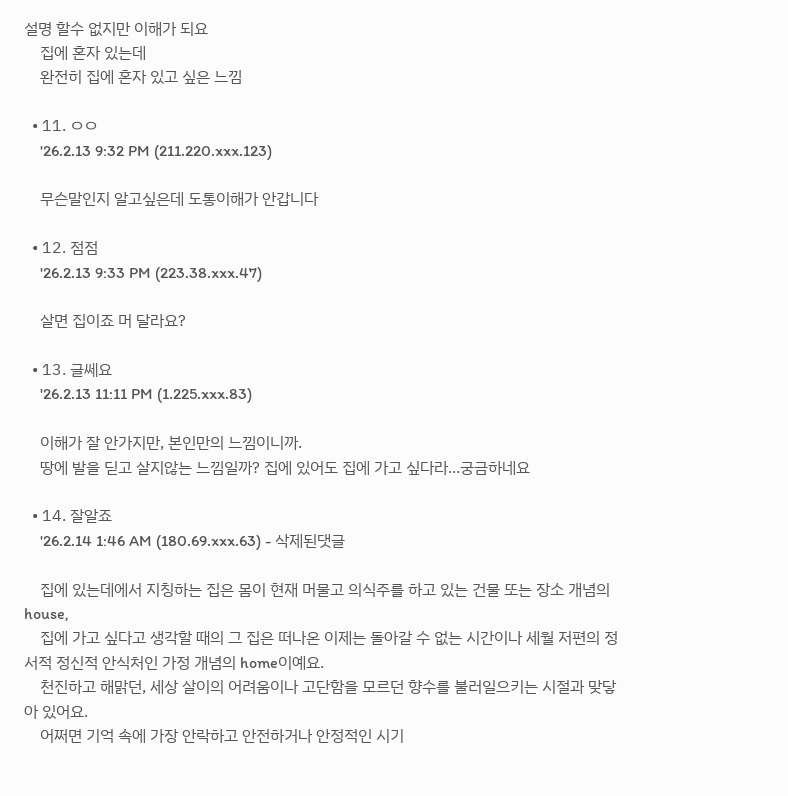설명 할수 없지만 이해가 되요
    집에 혼자 있는데
    완전히 집에 혼자 있고 싶은 느낌

  • 11. ㅇㅇ
    '26.2.13 9:32 PM (211.220.xxx.123)

    무슨말인지 알고싶은데 도통이해가 안갑니다

  • 12. 점점
    '26.2.13 9:33 PM (223.38.xxx.47)

    살면 집이죠 머 달라요?

  • 13. 글쎄요
    '26.2.13 11:11 PM (1.225.xxx.83)

    이해가 잘 안가지만, 본인만의 느낌이니까.
    땅에 발을 딛고 살지않는 느낌일까? 집에 있어도 집에 가고 싶다라...궁금하네요

  • 14. 잘알죠
    '26.2.14 1:46 AM (180.69.xxx.63) - 삭제된댓글

    집에 있는데에서 지칭하는 집은 몸이 현재 머물고 의식주를 하고 있는 건물 또는 장소 개념의 house,
    집에 가고 싶다고 생각할 때의 그 집은 떠나온 이제는 돌아갈 수 없는 시간이나 세월 저편의 정서적 정신적 안식처인 가정 개념의 home이예요.
    천진하고 해맑던, 세상 살이의 어려움이나 고단함을 모르던 향수를 불러일으키는 시절과 맞닿아 있어요.
    어쩌면 기억 속에 가장 안락하고 안전하거나 안정적인 시기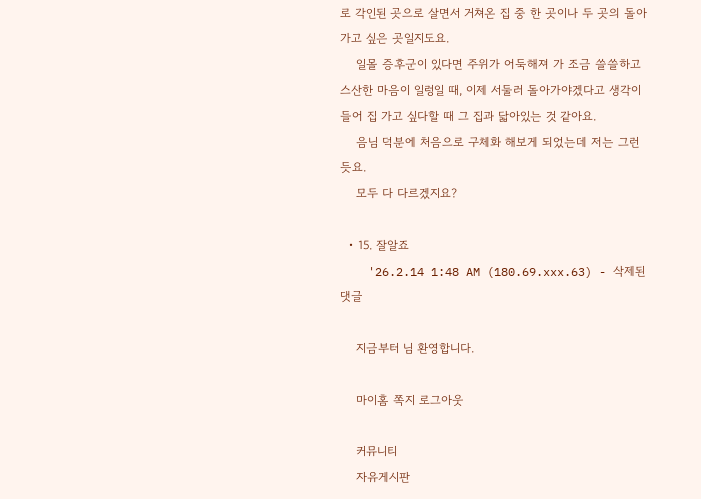로 각인된 곳으로 살면서 거쳐온 집 중 한 곳이나 두 곳의 돌아가고 싶은 곳일지도요.
    일몰 증후군이 있다면 주위가 어둑해져 가 조금 쓸쓸하고 스산한 마음이 일렁일 때, 이제 서둘러 돌아가야겠다고 생각이 들어 집 가고 싶다할 때 그 집과 닯아있는 것 같아요.
    음님 덕분에 처음으로 구체화 해보게 되었는데 저는 그런듯요.
    모두 다 다르겠지요?

  • 15. 잘알죠
    '26.2.14 1:48 AM (180.69.xxx.63) - 삭제된댓글

    지금부터 님 환영합니다.

    마이홈 쪽지 로그아웃

    커뮤니티
    자유게시판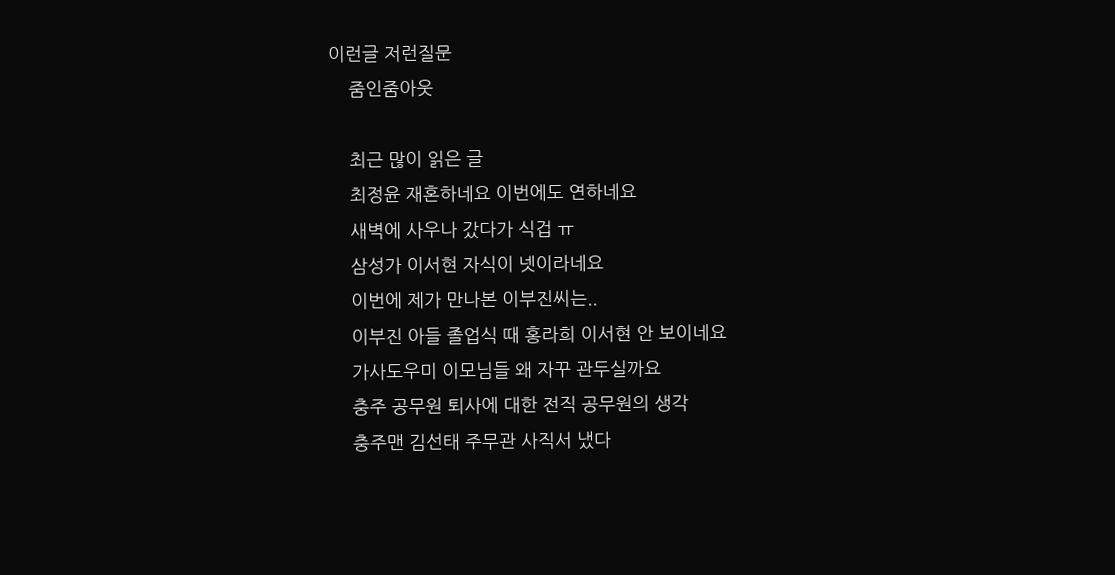이런글 저런질문
    줌인줌아웃

    최근 많이 읽은 글
    최정윤 재혼하네요 이번에도 연하네요
    새벽에 사우나 갔다가 식겁 ㅠ
    삼성가 이서현 자식이 넷이라네요
    이번에 제가 만나본 이부진씨는..
    이부진 아들 졸업식 때 홍라희 이서현 안 보이네요
    가사도우미 이모님들 왜 자꾸 관두실까요
    충주 공무원 퇴사에 대한 전직 공무원의 생각
    충주맨 김선태 주무관 사직서 냈다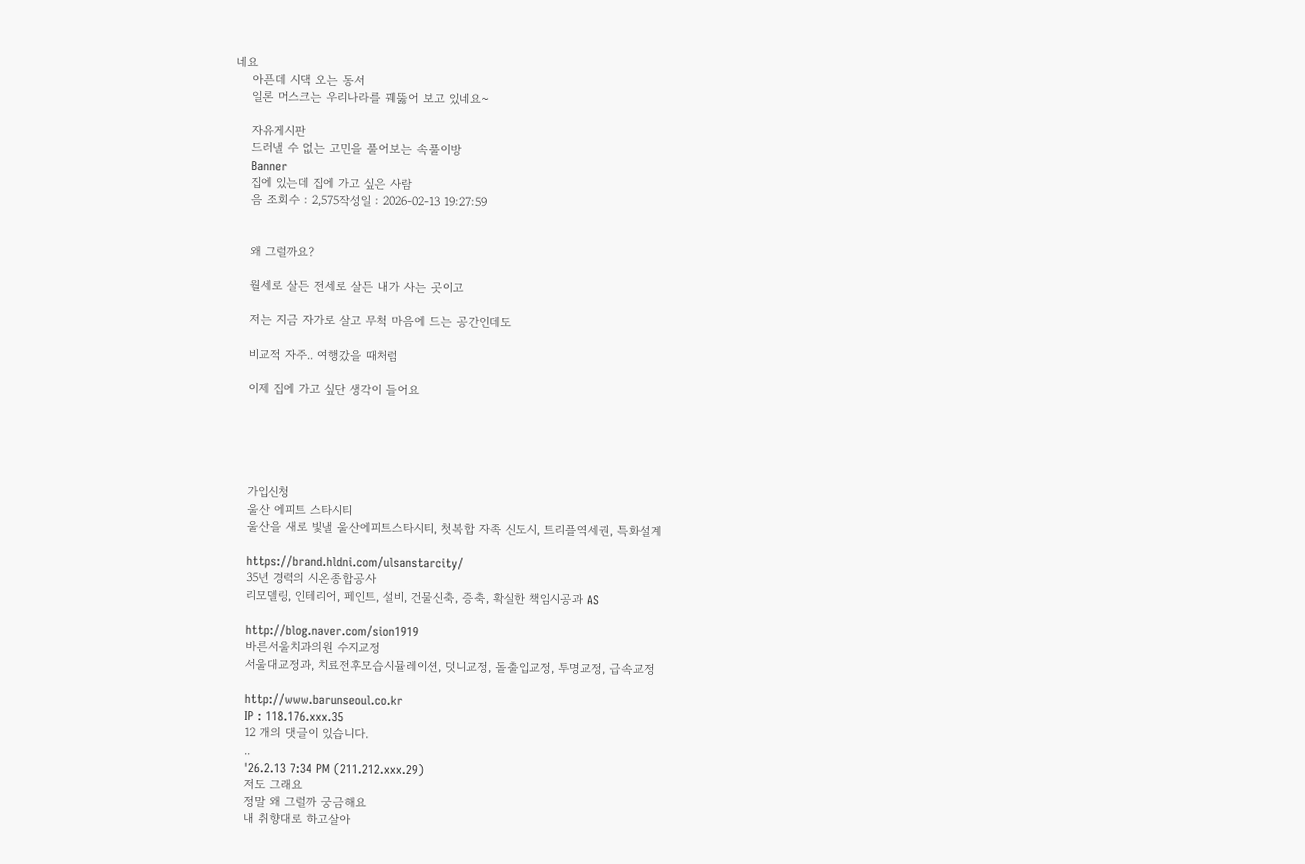네요
    아픈데 시댁 오는 동서
    일론 머스크는 우리나라를 꿰뚫어 보고 있네요~

    자유게시판
    드러낼 수 없는 고민을 풀어보는 속풀이방
    Banner
    집에 있는데 집에 가고 싶은 사람
    음 조회수 : 2,575작성일 : 2026-02-13 19:27:59


    왜 그럴까요?

    월세로 살든 전세로 살든 내가 사는 곳이고

    저는 지금 자가로 살고 무척 마음에 드는 공간인데도

    비교적 자주.. 여행갔을 때처럼

    이제 집에 가고 싶단 생각이 들어요





    가입신청
    울산 에피트 스타시티
    울산을 새로 빛낼 울산에피트스타시티, 첫복합 자족 신도시, 트리플역세권, 특화설계

    https://brand.hldni.com/ulsanstarcity/
    35년 경력의 시온종합공사
    리모델링, 인테리어, 페인트, 설비, 건물신축, 증축, 확실한 책임시공과 AS

    http://blog.naver.com/sion1919
    바른서울치과의원 수지교정
    서울대교정과, 치료전후모습시뮬레이션, 덧니교정, 돌출입교정, 투명교정, 급속교정

    http://www.barunseoul.co.kr
    IP : 118.176.xxx.35
    12 개의 댓글이 있습니다.
    ..
    '26.2.13 7:34 PM (211.212.xxx.29)
    저도 그래요
    정말 왜 그럴까 궁금해요
    내 취향대로 하고살아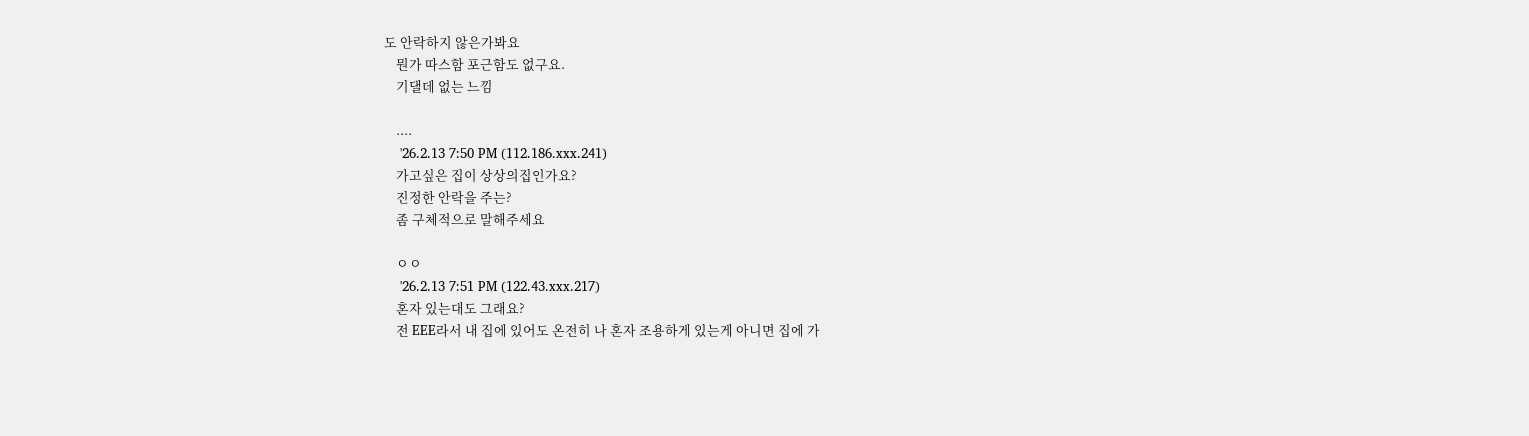도 안락하지 않은가봐요
    뭔가 따스함 포근함도 없구요.
    기댈데 없는 느낌

    ....
    '26.2.13 7:50 PM (112.186.xxx.241)
    가고싶은 집이 상상의집인가요?
    진정한 안락을 주는?
    좀 구체적으로 말해주세요

    ㅇㅇ
    '26.2.13 7:51 PM (122.43.xxx.217)
    혼자 있는대도 그래요?
    전 EEE라서 내 집에 있어도 온전히 나 혼자 조용하게 있는게 아니면 집에 가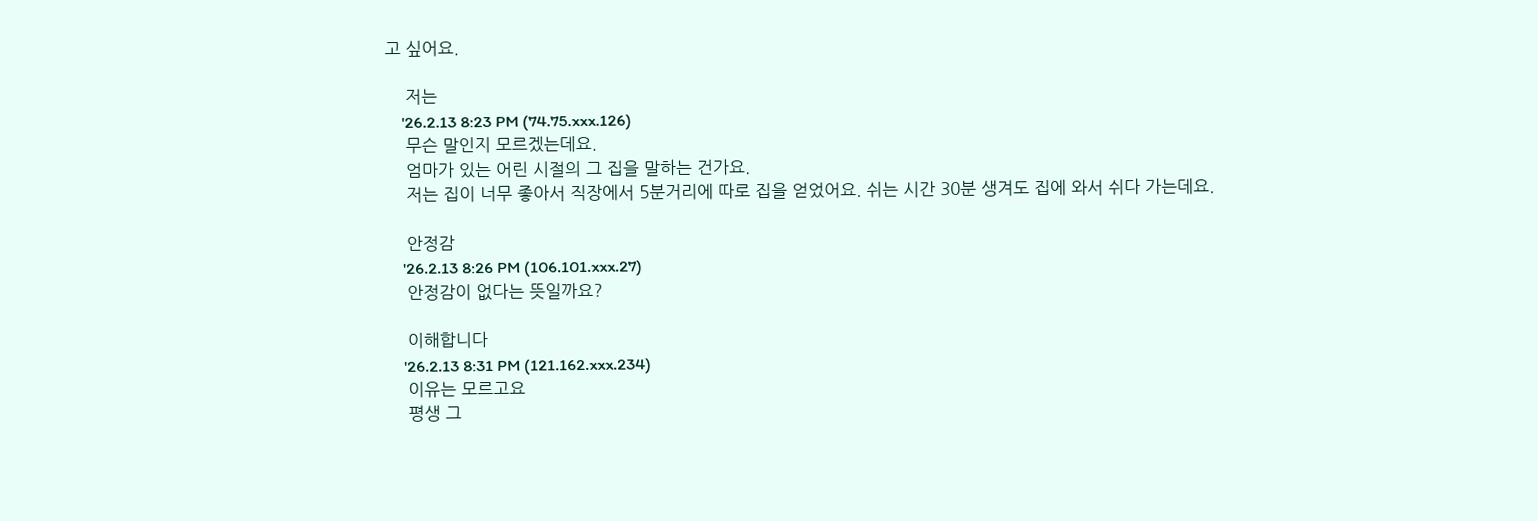고 싶어요.

    저는
    '26.2.13 8:23 PM (74.75.xxx.126)
    무슨 말인지 모르겠는데요.
    엄마가 있는 어린 시절의 그 집을 말하는 건가요.
    저는 집이 너무 좋아서 직장에서 5분거리에 따로 집을 얻었어요. 쉬는 시간 30분 생겨도 집에 와서 쉬다 가는데요.

    안정감
    '26.2.13 8:26 PM (106.101.xxx.27)
    안정감이 없다는 뜻일까요?

    이해합니다
    '26.2.13 8:31 PM (121.162.xxx.234)
    이유는 모르고요
    평생 그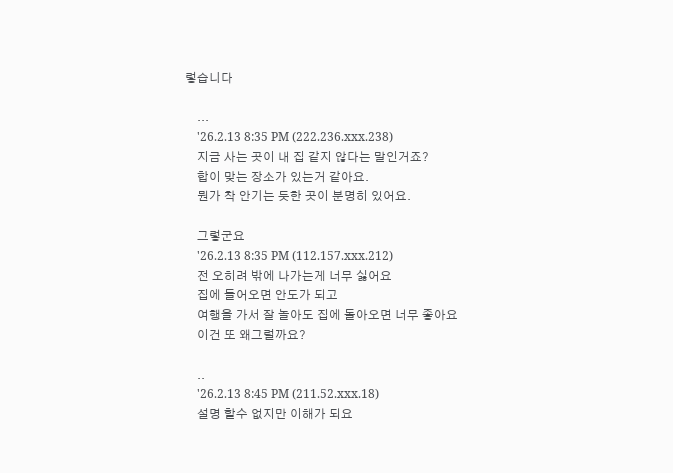렇습니다

    ...
    '26.2.13 8:35 PM (222.236.xxx.238)
    지금 사는 곳이 내 집 같지 않다는 말인거죠?
    합이 맞는 장소가 있는거 같아요.
    뭔가 착 안기는 듯한 곳이 분명히 있어요.

    그렇군요
    '26.2.13 8:35 PM (112.157.xxx.212)
    전 오히려 밖에 나가는게 너무 싫어요
    집에 들어오면 안도가 되고
    여행을 가서 잘 놀아도 집에 돌아오면 너무 좋아요
    이건 또 왜그럴까요?

    ..
    '26.2.13 8:45 PM (211.52.xxx.18)
    설명 할수 없지만 이해가 되요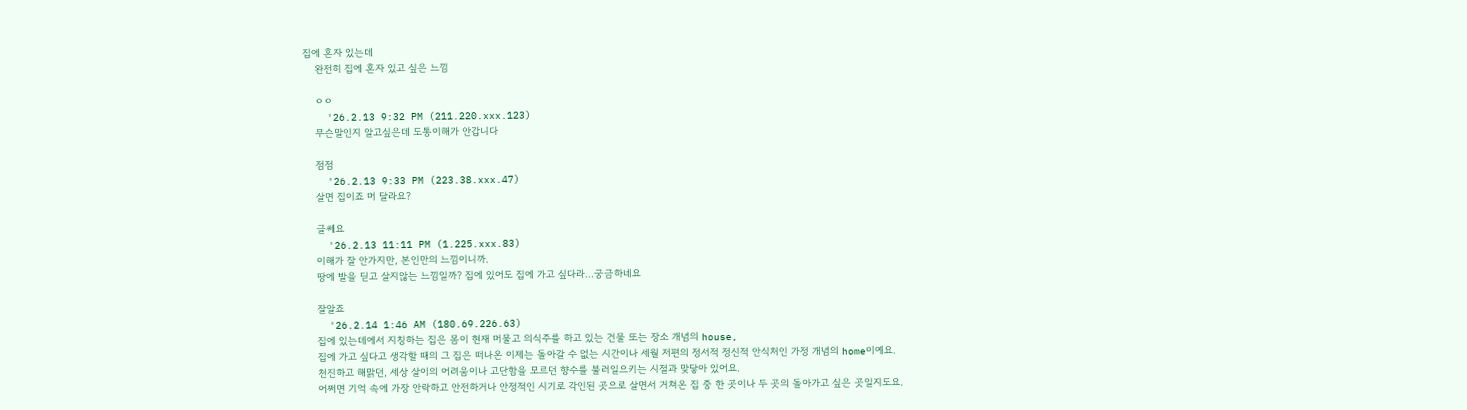집에 혼자 있는데
    완전히 집에 혼자 있고 싶은 느낌

    ㅇㅇ
    '26.2.13 9:32 PM (211.220.xxx.123)
    무슨말인지 알고싶은데 도통이해가 안갑니다

    점점
    '26.2.13 9:33 PM (223.38.xxx.47)
    살면 집이죠 머 달라요?

    글쎄요
    '26.2.13 11:11 PM (1.225.xxx.83)
    이해가 잘 안가지만, 본인만의 느낌이니까.
    땅에 발을 딛고 살지않는 느낌일까? 집에 있어도 집에 가고 싶다라...궁금하네요

    잘알죠
    '26.2.14 1:46 AM (180.69.226.63)
    집에 있는데에서 지칭하는 집은 몸이 현재 머물고 의식주를 하고 있는 건물 또는 장소 개념의 house,
    집에 가고 싶다고 생각할 때의 그 집은 떠나온 이제는 돌아갈 수 없는 시간이나 세월 저편의 정서적 정신적 안식처인 가정 개념의 home이예요.
    천진하고 해맑던, 세상 살이의 어려움이나 고단함을 모르던 향수를 불러일으키는 시절과 맞닿아 있어요.
    어쩌면 기억 속에 가장 안락하고 안전하거나 안정적인 시기로 각인된 곳으로 살면서 거쳐온 집 중 한 곳이나 두 곳의 돌아가고 싶은 곳일지도요.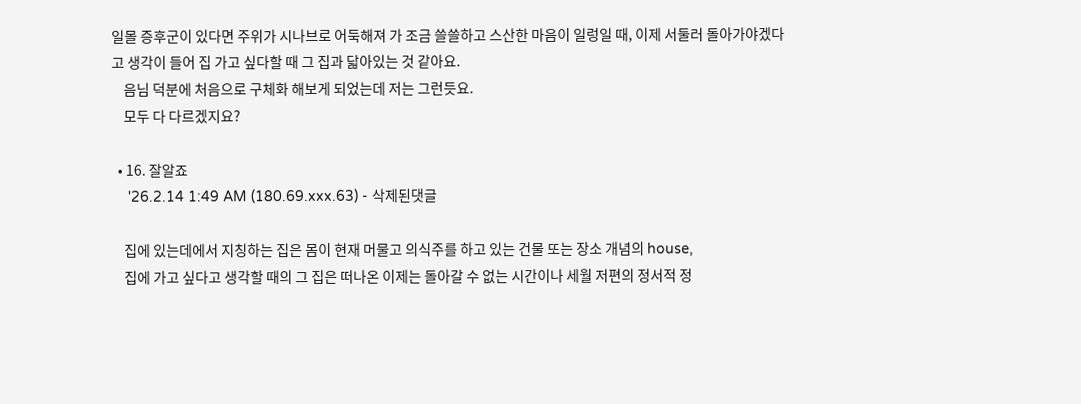일몰 증후군이 있다면 주위가 시나브로 어둑해져 가 조금 쓸쓸하고 스산한 마음이 일렁일 때, 이제 서둘러 돌아가야겠다고 생각이 들어 집 가고 싶다할 때 그 집과 닯아있는 것 같아요.
    음님 덕분에 처음으로 구체화 해보게 되었는데 저는 그런듯요.
    모두 다 다르겠지요?

  • 16. 잘알죠
    '26.2.14 1:49 AM (180.69.xxx.63) - 삭제된댓글

    집에 있는데에서 지칭하는 집은 몸이 현재 머물고 의식주를 하고 있는 건물 또는 장소 개념의 house,
    집에 가고 싶다고 생각할 때의 그 집은 떠나온 이제는 돌아갈 수 없는 시간이나 세월 저편의 정서적 정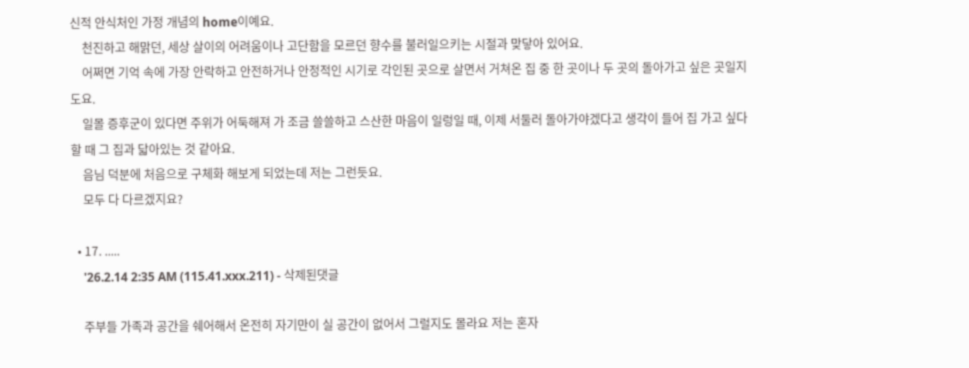신적 안식처인 가정 개념의 home이예요.
    천진하고 해맑던, 세상 살이의 어려움이나 고단함을 모르던 향수를 불러일으키는 시절과 맞닿아 있어요.
    어쩌면 기억 속에 가장 안락하고 안전하거나 안정적인 시기로 각인된 곳으로 살면서 거쳐온 집 중 한 곳이나 두 곳의 돌아가고 싶은 곳일지도요.
    일몰 증후군이 있다면 주위가 어둑해져 가 조금 쓸쓸하고 스산한 마음이 일렁일 때, 이제 서둘러 돌아가야겠다고 생각이 들어 집 가고 싶다할 때 그 집과 닯아있는 것 같아요.
    음님 덕분에 처음으로 구체화 해보게 되었는데 저는 그런듯요.
    모두 다 다르겠지요?

  • 17. .....
    '26.2.14 2:35 AM (115.41.xxx.211) - 삭제된댓글

    주부들 가족과 공간을 쉐어해서 온전히 자기만이 실 공간이 없어서 그럴지도 몰라요 저는 혼자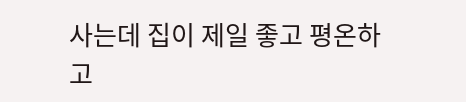사는데 집이 제일 좋고 평온하고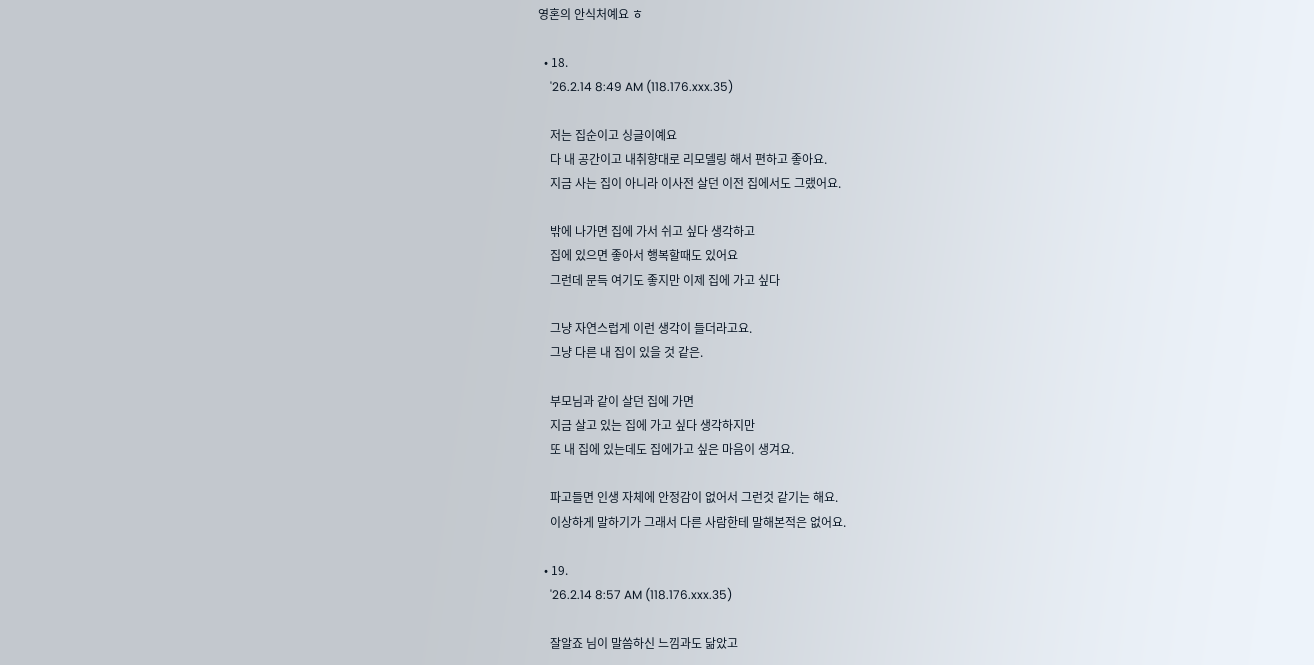영혼의 안식처예요 ㅎ

  • 18.
    '26.2.14 8:49 AM (118.176.xxx.35)

    저는 집순이고 싱글이예요
    다 내 공간이고 내취향대로 리모델링 해서 편하고 좋아요.
    지금 사는 집이 아니라 이사전 살던 이전 집에서도 그랬어요.

    밖에 나가면 집에 가서 쉬고 싶다 생각하고
    집에 있으면 좋아서 행복할때도 있어요
    그런데 문득 여기도 좋지만 이제 집에 가고 싶다

    그냥 자연스럽게 이런 생각이 들더라고요.
    그냥 다른 내 집이 있을 것 같은.

    부모님과 같이 살던 집에 가면
    지금 살고 있는 집에 가고 싶다 생각하지만
    또 내 집에 있는데도 집에가고 싶은 마음이 생겨요.

    파고들면 인생 자체에 안정감이 없어서 그런것 같기는 해요.
    이상하게 말하기가 그래서 다른 사람한테 말해본적은 없어요.

  • 19.
    '26.2.14 8:57 AM (118.176.xxx.35)

    잘알죠 님이 말씀하신 느낌과도 닮았고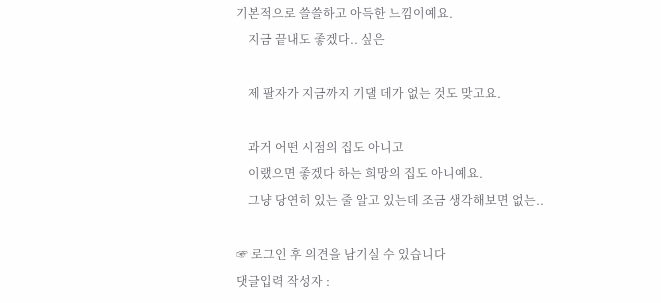기본적으로 쓸쓸하고 아득한 느낌이예요.
    지금 끝내도 좋겠다.. 싶은

    제 팔자가 지금까지 기댈 데가 없는 것도 맞고요.

    과거 어떤 시점의 집도 아니고
    이랬으면 좋겠다 하는 희망의 집도 아니예요.
    그냥 당연히 있는 줄 알고 있는데 조금 생각해보면 없는..

☞ 로그인 후 의견을 남기실 수 있습니다
댓글입력 작성자 :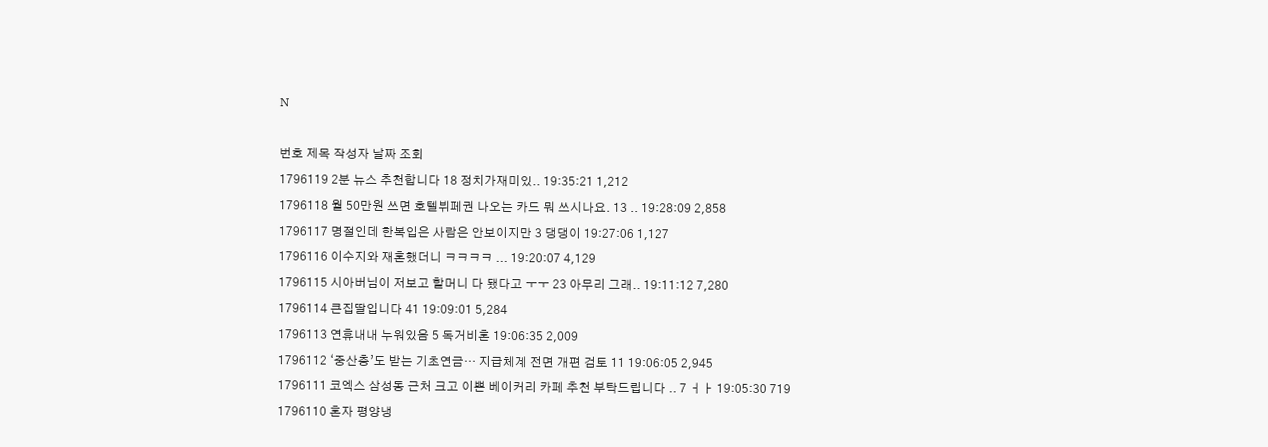N

번호 제목 작성자 날짜 조회
1796119 2분 뉴스 추천합니다 18 정치가재미있.. 19:35:21 1,212
1796118 월 50만원 쓰면 호텔뷔페권 나오는 카드 뭐 쓰시나요. 13 .. 19:28:09 2,858
1796117 명절인데 한복입은 사람은 안보이지만 3 댕댕이 19:27:06 1,127
1796116 이수지와 재혼했더니 ㅋㅋㅋㅋ ... 19:20:07 4,129
1796115 시아버님이 저보고 할머니 다 됐다고 ㅜㅜ 23 아무리 그래.. 19:11:12 7,280
1796114 큰집딸입니다 41 19:09:01 5,284
1796113 연휴내내 누워있음 5 독거비혼 19:06:35 2,009
1796112 ‘중산층’도 받는 기초연금… 지급체계 전면 개편 검토 11 19:06:05 2,945
1796111 코엑스 삼성동 근처 크고 이쁜 베이커리 카페 추천 부탁드립니다 .. 7 ㅓㅏ 19:05:30 719
1796110 혼자 평양냉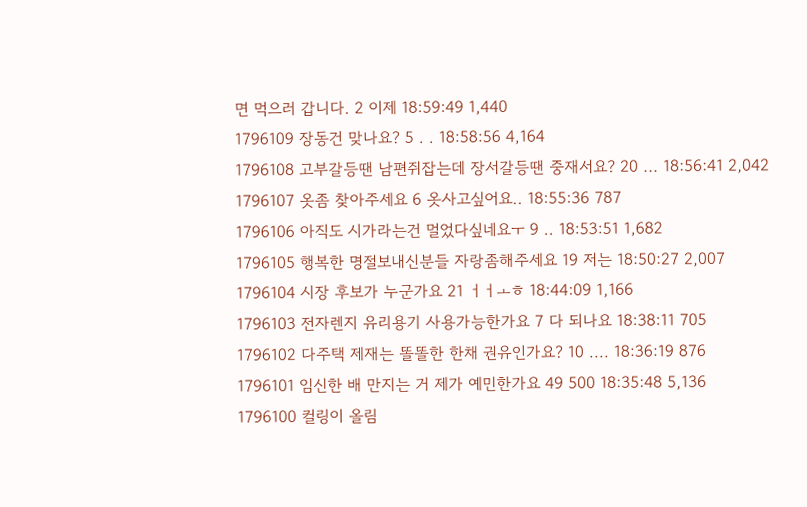면 먹으러 갑니다. 2 이제 18:59:49 1,440
1796109 장동건 맞나요? 5 . . 18:58:56 4,164
1796108 고부갈등땐 남편쥐잡는데 장서갈등땐 중재서요? 20 ... 18:56:41 2,042
1796107 옷좀 찾아주세요 6 옷사고싶어요.. 18:55:36 787
1796106 아직도 시가라는건 멀었다싶네요ㅜ 9 .. 18:53:51 1,682
1796105 행복한 명절보내신분들 자랑좀해주세요 19 저는 18:50:27 2,007
1796104 시장 후보가 누군가요 21 ㅓㅓㅗㅎ 18:44:09 1,166
1796103 전자렌지 유리용기 사용가능한가요 7 다 되나요 18:38:11 705
1796102 다주택 제재는 똘똘한 한채 권유인가요? 10 .... 18:36:19 876
1796101 임신한 배 만지는 거 제가 예민한가요 49 500 18:35:48 5,136
1796100 컬링이 올림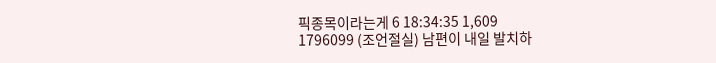픽종목이라는게 6 18:34:35 1,609
1796099 (조언절실) 남편이 내일 발치하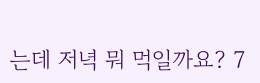는데 저녁 뭐 먹일까요? 7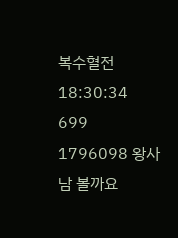복수혈전 18:30:34 699
1796098 왕사남 볼까요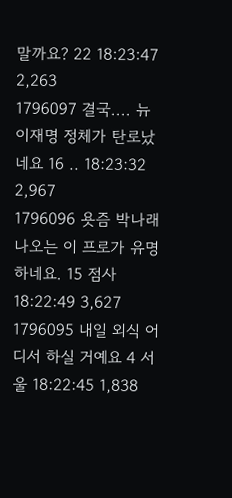말까요? 22 18:23:47 2,263
1796097 결국.... 뉴 이재명 정체가 탄로났네요 16 .. 18:23:32 2,967
1796096 욧즘 박나래 나오는 이 프로가 유명하네요. 15 점사 18:22:49 3,627
1796095 내일 외식 어디서 하실 거예요 4 서울 18:22:45 1,838